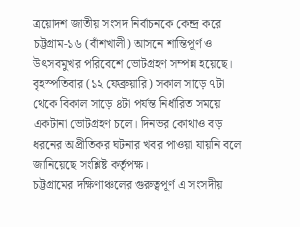ত্রয়োদশ জাতীয় সংসদ নির্বাচনকে কেন্দ্র করে চট্টগ্রাম-১৬ (বাঁশখালী) আসনে শান্তিপূর্ণ ও উৎসবমুখর পরিবেশে ভোটগ্রহণ সম্পন্ন হয়েছে।
বৃহস্পতিবার (১২ ফেব্রুয়ারি) সকাল সাড়ে ৭টা থেকে বিকাল সাড়ে ৪টা পর্যন্ত নির্ধারিত সময়ে একটানা ভোটগ্রহণ চলে। দিনভর কোথাও বড় ধরনের অপ্রীতিকর ঘটনার খবর পাওয়া যায়নি বলে জানিয়েছে সংশ্লিষ্ট কর্তৃপক্ষ।
চট্টগ্রামের দক্ষিণাঞ্চলের গুরুত্বপূর্ণ এ সংসদীয়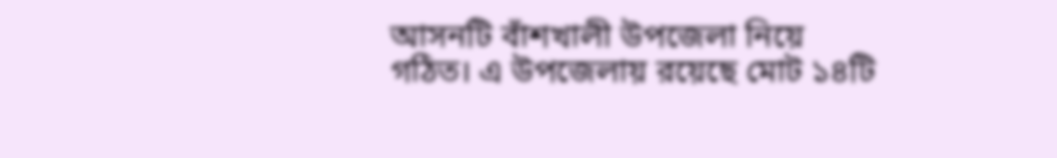আসনটি বাঁশখালী উপজেলা নিয়ে গঠিত। এ উপজেলায় রয়েছে মোট ১৪টি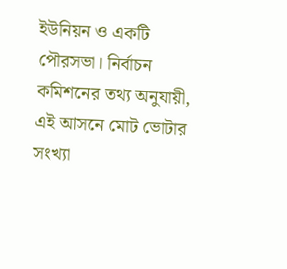ইউনিয়ন ও একটি পৌরসভা। নির্বাচন কমিশনের তথ্য অনুযায়ী, এই আসনে মোট ভোটার সংখ্যা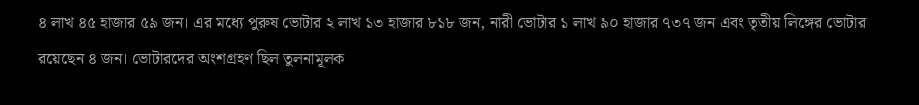৪ লাখ ৪৫ হাজার ৫৯ জন। এর মধ্যে পুরুষ ভোটার ২ লাখ ১৩ হাজার ৮১৮ জন, নারী ভোটার ১ লাখ ৯০ হাজার ৭৩৭ জন এবং তৃতীয় লিঙ্গের ভোটার রয়েছেন ৪ জন। ভোটারদের অংশগ্রহণ ছিল তুলনামূলক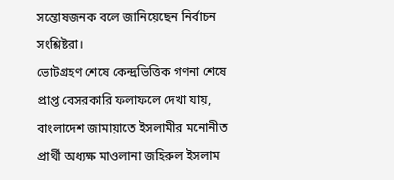সন্তোষজনক বলে জানিয়েছেন নির্বাচন সংশ্লিষ্টরা।
ভোটগ্রহণ শেষে কেন্দ্রভিত্তিক গণনা শেষে প্রাপ্ত বেসরকারি ফলাফলে দেখা যায়, বাংলাদেশ জামায়াতে ইসলামীর মনোনীত প্রার্থী অধ্যক্ষ মাওলানা জহিরুল ইসলাম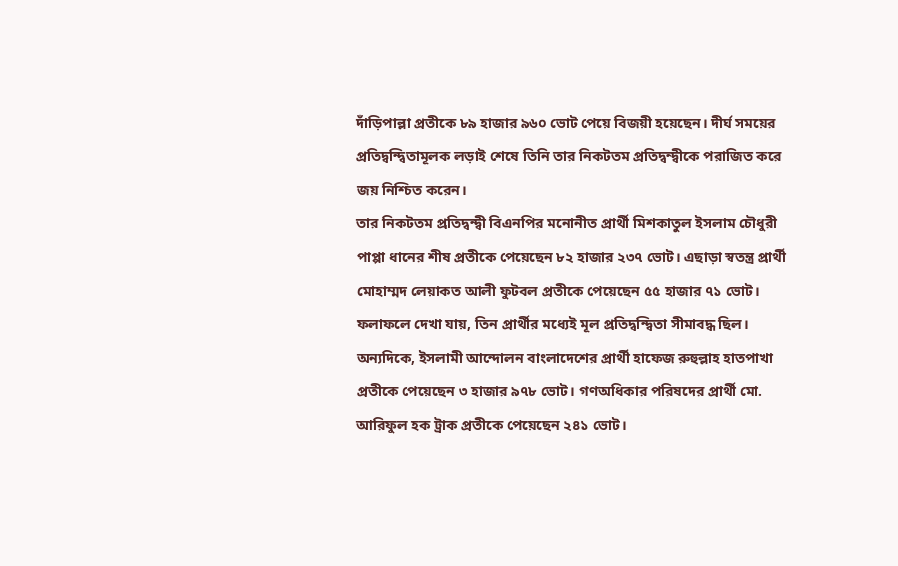দাঁড়িপাল্লা প্রতীকে ৮৯ হাজার ৯৬০ ভোট পেয়ে বিজয়ী হয়েছেন। দীর্ঘ সময়ের প্রতিদ্বন্দ্বিতামূলক লড়াই শেষে তিনি তার নিকটতম প্রতিদ্বন্দ্বীকে পরাজিত করে জয় নিশ্চিত করেন।
তার নিকটতম প্রতিদ্বন্দ্বী বিএনপির মনোনীত প্রার্থী মিশকাতুল ইসলাম চৌধুরী পাপ্পা ধানের শীষ প্রতীকে পেয়েছেন ৮২ হাজার ২৩৭ ভোট। এছাড়া স্বতন্ত্র প্রার্থী মোহাম্মদ লেয়াকত আলী ফুটবল প্রতীকে পেয়েছেন ৫৫ হাজার ৭১ ভোট। ফলাফলে দেখা যায়, তিন প্রার্থীর মধ্যেই মূল প্রতিদ্বন্দ্বিতা সীমাবদ্ধ ছিল।
অন্যদিকে, ইসলামী আন্দোলন বাংলাদেশের প্রার্থী হাফেজ রুহুল্লাহ হাতপাখা প্রতীকে পেয়েছেন ৩ হাজার ৯৭৮ ভোট। গণঅধিকার পরিষদের প্রার্থী মো. আরিফুল হক ট্রাক প্রতীকে পেয়েছেন ২৪১ ভোট।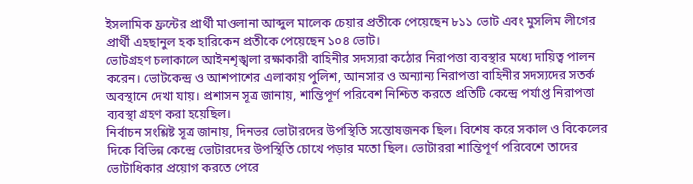ইসলামিক ফ্রন্টের প্রার্থী মাওলানা আব্দুল মালেক চেয়ার প্রতীকে পেয়েছেন ৮১১ ভোট এবং মুসলিম লীগের প্রার্থী এহছানুল হক হারিকেন প্রতীকে পেয়েছেন ১০৪ ভোট।
ভোটগ্রহণ চলাকালে আইনশৃঙ্খলা রক্ষাকারী বাহিনীর সদস্যরা কঠোর নিরাপত্তা ব্যবস্থার মধ্যে দায়িত্ব পালন করেন। ভোটকেন্দ্র ও আশপাশের এলাকায় পুলিশ, আনসার ও অন্যান্য নিরাপত্তা বাহিনীর সদস্যদের সতর্ক অবস্থানে দেখা যায়। প্রশাসন সূত্র জানায়, শান্তিপূর্ণ পরিবেশ নিশ্চিত করতে প্রতিটি কেন্দ্রে পর্যাপ্ত নিরাপত্তা ব্যবস্থা গ্রহণ করা হয়েছিল।
নির্বাচন সংশ্লিষ্ট সূত্র জানায়, দিনভর ভোটারদের উপস্থিতি সন্তোষজনক ছিল। বিশেষ করে সকাল ও বিকেলের দিকে বিভিন্ন কেন্দ্রে ভোটারদের উপস্থিতি চোখে পড়ার মতো ছিল। ভোটাররা শান্তিপূর্ণ পরিবেশে তাদের ভোটাধিকার প্রয়োগ করতে পেরে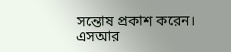সন্তোষ প্রকাশ করেন।
এসআর